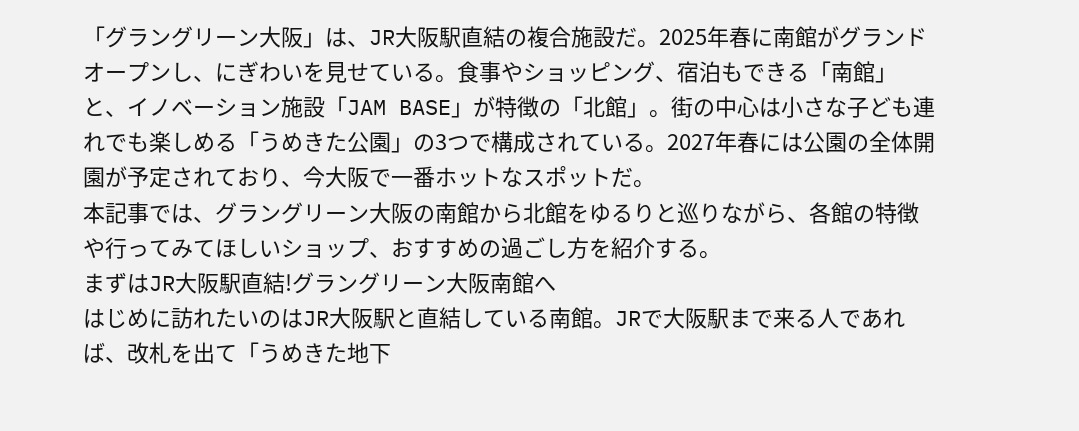「グラングリーン大阪」は、JR大阪駅直結の複合施設だ。2025年春に南館がグランドオープンし、にぎわいを見せている。食事やショッピング、宿泊もできる「南館」と、イノベーション施設「JAM BASE」が特徴の「北館」。街の中心は小さな子ども連れでも楽しめる「うめきた公園」の3つで構成されている。2027年春には公園の全体開園が予定されており、今大阪で一番ホットなスポットだ。
本記事では、グラングリーン大阪の南館から北館をゆるりと巡りながら、各館の特徴や行ってみてほしいショップ、おすすめの過ごし方を紹介する。
まずはJR大阪駅直結!グラングリーン大阪南館へ
はじめに訪れたいのはJR大阪駅と直結している南館。JRで大阪駅まで来る人であれば、改札を出て「うめきた地下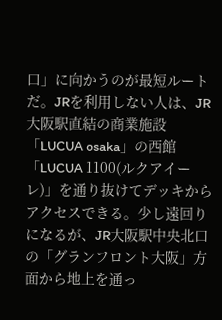口」に向かうのが最短ルートだ。JRを利用しない人は、JR大阪駅直結の商業施設「LUCUA osaka」の西館「LUCUA 1100(ルクアイーレ)」を通り抜けてデッキからアクセスできる。少し遠回りになるが、JR大阪駅中央北口の「グランフロント大阪」方面から地上を通っ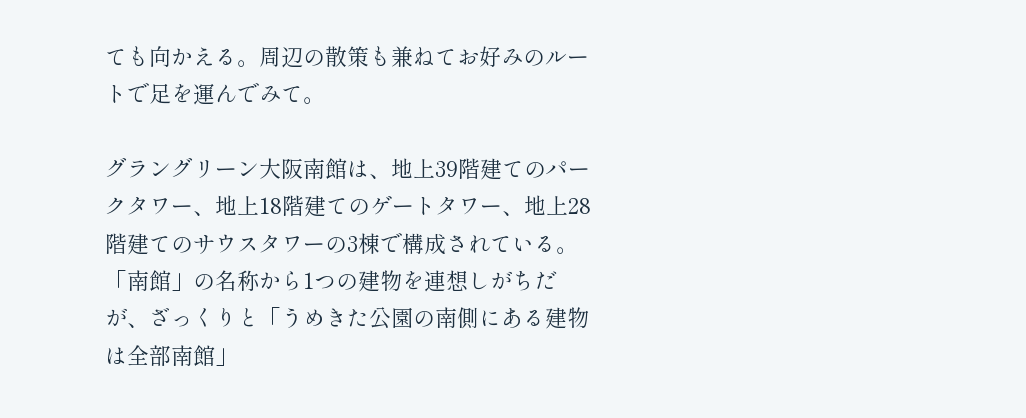ても向かえる。周辺の散策も兼ねてお好みのルートで足を運んでみて。

グラングリーン大阪南館は、地上39階建てのパークタワー、地上18階建てのゲートタワー、地上28階建てのサウスタワーの3棟で構成されている。「南館」の名称から1つの建物を連想しがちだが、ざっくりと「うめきた公園の南側にある建物は全部南館」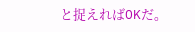と捉えればOKだ。